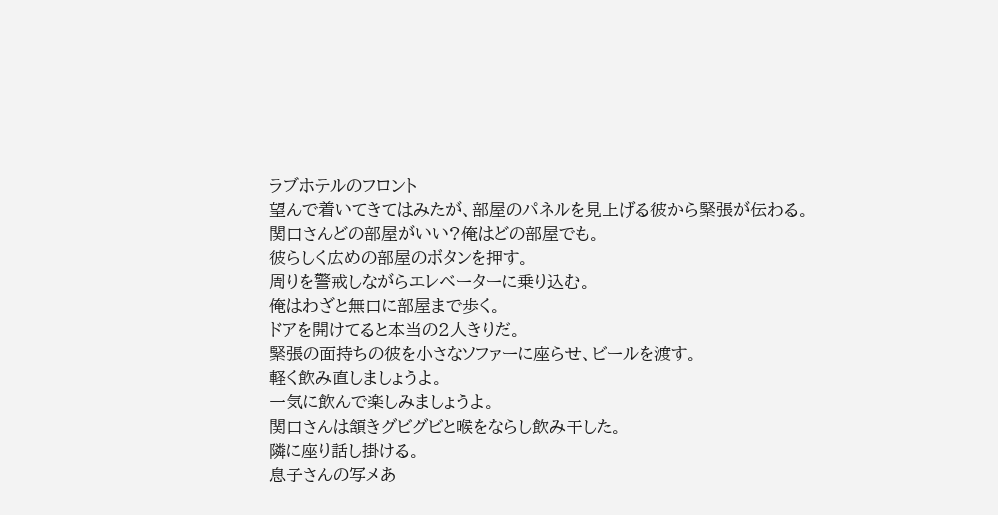ラブホテルのフロント
望んで着いてきてはみたが、部屋のパネルを見上げる彼から緊張が伝わる。
関口さんどの部屋がいい?俺はどの部屋でも。
彼らしく広めの部屋のボタンを押す。
周りを警戒しながらエレベーターに乗り込む。
俺はわざと無口に部屋まで歩く。
ドアを開けてると本当の2人きりだ。
緊張の面持ちの彼を小さなソファーに座らせ、ビールを渡す。
軽く飲み直しましょうよ。
一気に飲んで楽しみましょうよ。
関口さんは頷きグビグビと喉をならし飲み干した。
隣に座り話し掛ける。
息子さんの写メあ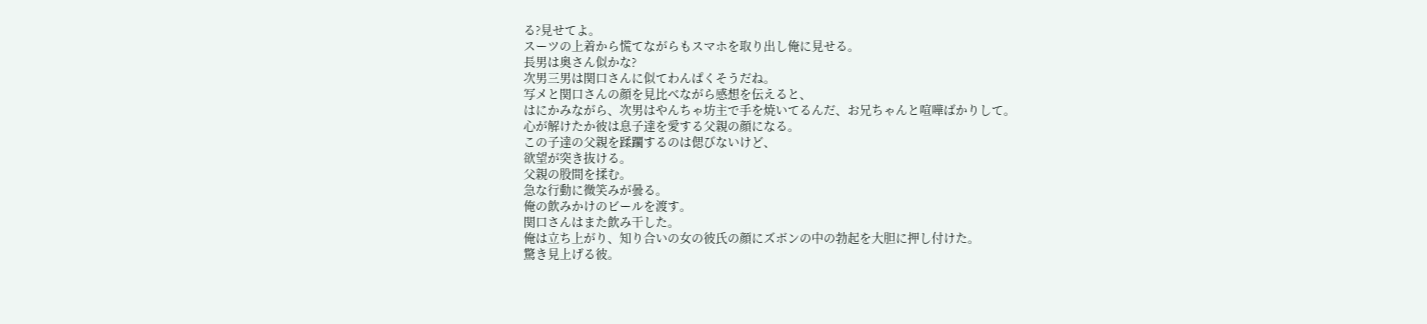る?見せてよ。
スーツの上着から慌てながらもスマホを取り出し俺に見せる。
長男は奥さん似かな?
次男三男は関口さんに似てわんぱくそうだね。
写メと関口さんの顔を見比べながら感想を伝えると、
はにかみながら、次男はやんちゃ坊主で手を焼いてるんだ、お兄ちゃんと喧嘩ばかりして。
心が解けたか彼は息子達を愛する父親の顔になる。
この子達の父親を蹂躙するのは偲びないけど、
欲望が突き抜ける。
父親の股間を揉む。
急な行動に微笑みが曇る。
俺の飲みかけのビールを渡す。
関口さんはまた飲み干した。
俺は立ち上がり、知り合いの女の彼氏の顔にズボンの中の勃起を大胆に押し付けた。
驚き見上げる彼。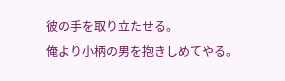彼の手を取り立たせる。
俺より小柄の男を抱きしめてやる。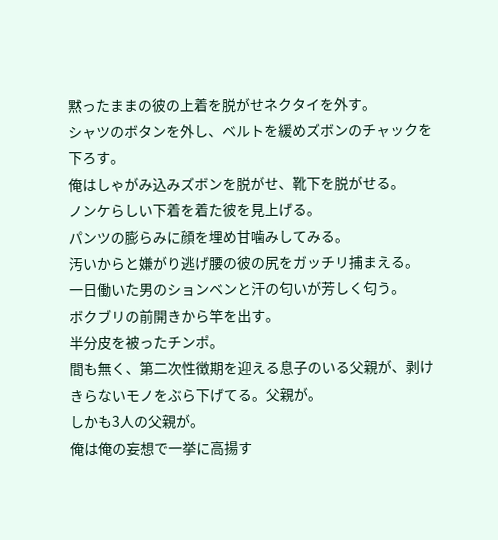黙ったままの彼の上着を脱がせネクタイを外す。
シャツのボタンを外し、ベルトを緩めズボンのチャックを下ろす。
俺はしゃがみ込みズボンを脱がせ、靴下を脱がせる。
ノンケらしい下着を着た彼を見上げる。
パンツの膨らみに顔を埋め甘噛みしてみる。
汚いからと嫌がり逃げ腰の彼の尻をガッチリ捕まえる。
一日働いた男のションベンと汗の匂いが芳しく匂う。
ボクブリの前開きから竿を出す。
半分皮を被ったチンポ。
間も無く、第二次性徴期を迎える息子のいる父親が、剥けきらないモノをぶら下げてる。父親が。
しかも3人の父親が。
俺は俺の妄想で一挙に高揚す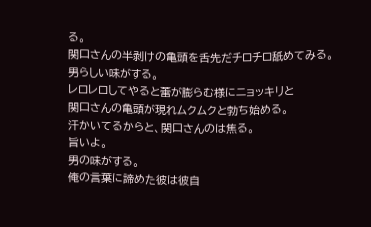る。
関口さんの半剥けの亀頭を舌先だチロチロ舐めてみる。
男らしい味がする。
レロレロしてやると蕾が膨らむ様にニョッキリと
関口さんの亀頭が現れムクムクと勃ち始める。
汗かいてるからと、関口さんのは焦る。
旨いよ。
男の味がする。
俺の言葉に諦めた彼は彼自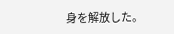身を解放した。